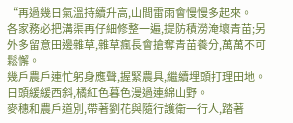“再過幾日氣溫持續升高,山間雷雨會慢慢多起來。
各家務必把溝渠再仔細修整一遍,提防積澇淹壞青苗;另外多留意田邊雜草,雜草瘋長會搶奪青苗養分,萬萬不可鬆懈。
幾戶農戶連忙躬身應聲,握緊農具,繼續埋頭打理田地。
日頭緩緩西斜,橘紅色暮色漫過連綿山野。
麥穗和農戶道別,帶著劉花與隨行護衛一行人,踏著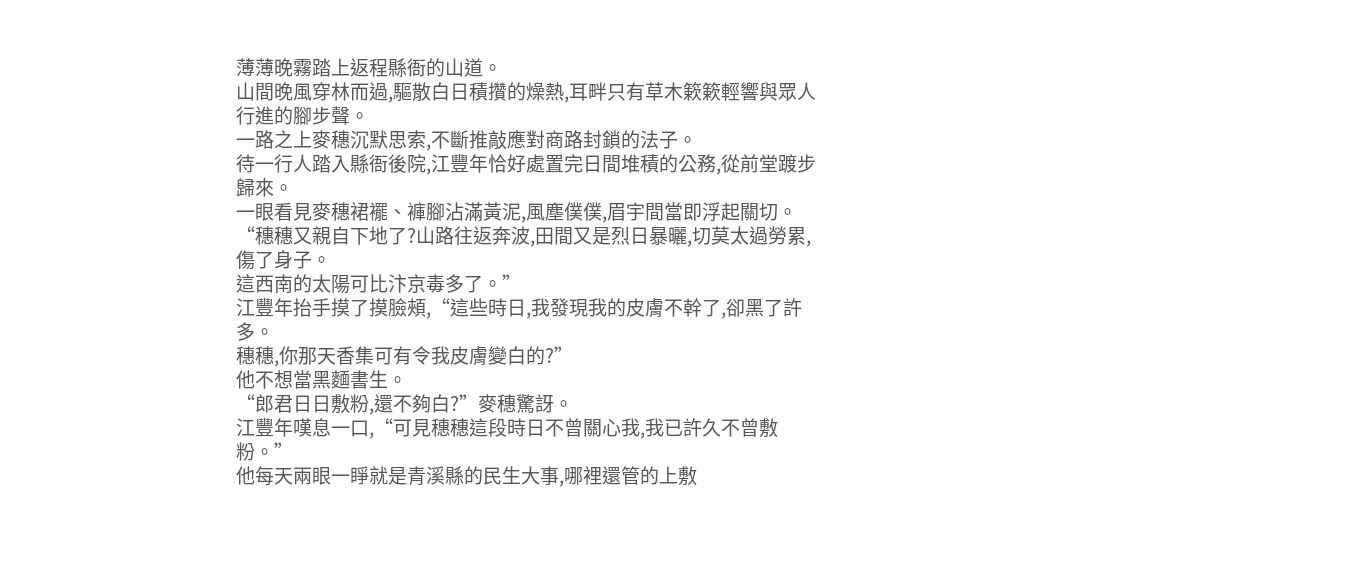薄薄晚霧踏上返程縣衙的山道。
山間晚風穿林而過,驅散白日積攢的燥熱,耳畔只有草木簌簌輕響與眾人行進的腳步聲。
一路之上麥穗沉默思索,不斷推敲應對商路封鎖的法子。
待一行人踏入縣衙後院,江豐年恰好處置完日間堆積的公務,從前堂踱步歸來。
一眼看見麥穗裙襬、褲腳沾滿黃泥,風塵僕僕,眉宇間當即浮起關切。
“穗穗又親自下地了?山路往返奔波,田間又是烈日暴曬,切莫太過勞累,傷了身子。
這西南的太陽可比汴京毒多了。”
江豐年抬手摸了摸臉頰,“這些時日,我發現我的皮膚不幹了,卻黑了許多。
穗穗,你那天香集可有令我皮膚變白的?”
他不想當黑麵書生。
“郎君日日敷粉,還不夠白?”麥穗驚訝。
江豐年嘆息一口,“可見穗穗這段時日不曾關心我,我已許久不曾敷粉。”
他每天兩眼一睜就是青溪縣的民生大事,哪裡還管的上敷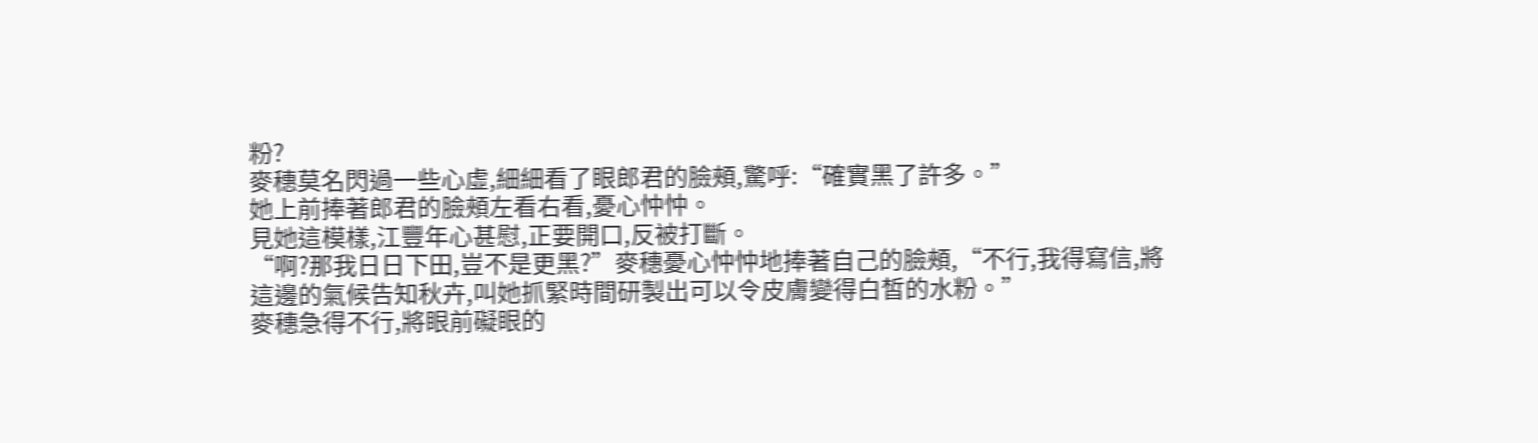粉?
麥穗莫名閃過一些心虛,細細看了眼郎君的臉頰,驚呼:“確實黑了許多。”
她上前捧著郎君的臉頰左看右看,憂心忡忡。
見她這模樣,江豐年心甚慰,正要開口,反被打斷。
“啊?那我日日下田,豈不是更黑?”麥穗憂心忡忡地捧著自己的臉頰,“不行,我得寫信,將這邊的氣候告知秋卉,叫她抓緊時間研製出可以令皮膚變得白皙的水粉。”
麥穗急得不行,將眼前礙眼的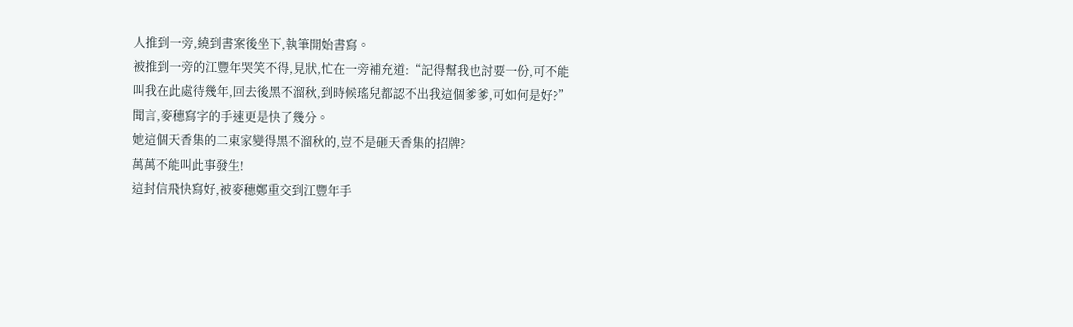人推到一旁,繞到書案後坐下,執筆開始書寫。
被推到一旁的江豐年哭笑不得,見狀,忙在一旁補充道:“記得幫我也討要一份,可不能叫我在此處待幾年,回去後黑不溜秋,到時候瑤兒都認不出我這個爹爹,可如何是好?”
聞言,麥穗寫字的手速更是快了幾分。
她這個天香集的二東家變得黑不溜秋的,豈不是砸天香集的招牌?
萬萬不能叫此事發生!
這封信飛快寫好,被麥穗鄭重交到江豐年手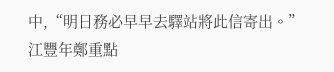中,“明日務必早早去驛站將此信寄出。”
江豐年鄭重點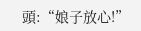頭:“娘子放心!”